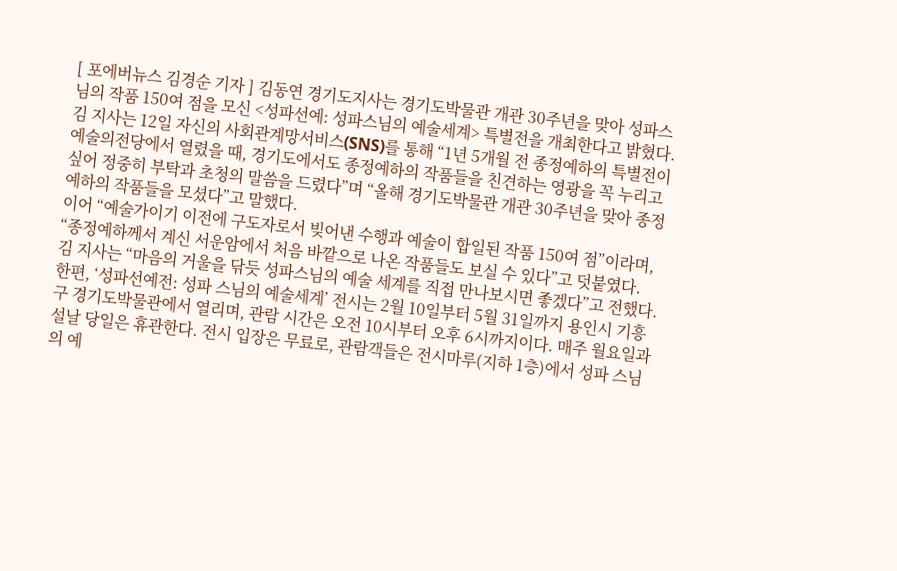[ 포에버뉴스 김경순 기자 ] 김동연 경기도지사는 경기도박물관 개관 30주년을 맞아 성파스님의 작품 150여 점을 모신 <성파선예: 성파스님의 예술세계> 특별전을 개최한다고 밝혔다.
김 지사는 12일 자신의 사회관계망서비스(SNS)를 통해 “1년 5개월 전 종정예하의 특별전이 예술의전당에서 열렸을 때, 경기도에서도 종정예하의 작품들을 친견하는 영광을 꼭 누리고 싶어 정중히 부탁과 초청의 말씀을 드렸다”며 “올해 경기도박물관 개관 30주년을 맞아 종정예하의 작품들을 모셨다”고 말했다.
이어 “예술가이기 이전에 구도자로서 빚어낸 수행과 예술이 합일된 작품 150여 점”이라며, “종정예하께서 계신 서운암에서 처음 바깥으로 나온 작품들도 보실 수 있다”고 덧붙였다.
김 지사는 “마음의 거울을 닦듯 성파스님의 예술 세계를 직접 만나보시면 좋겠다”고 전했다.
한편, ‘성파선예전: 성파 스님의 예술세계’ 전시는 2월 10일부터 5월 31일까지 용인시 기흥구 경기도박물관에서 열리며, 관람 시간은 오전 10시부터 오후 6시까지이다. 매주 월요일과 설날 당일은 휴관한다. 전시 입장은 무료로, 관람객들은 전시마루(지하 1층)에서 성파 스님의 예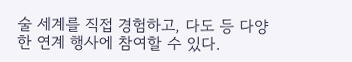술 세계를 직접 경험하고, 다도 등 다양한 연계 행사에 참여할 수 있다.